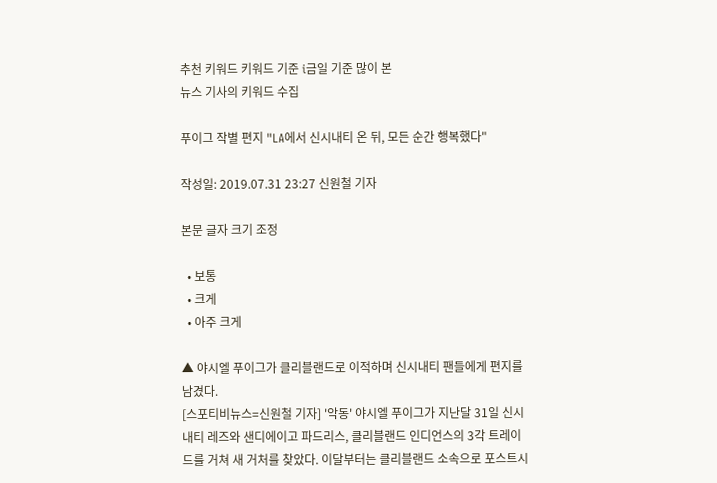추천 키워드 키워드 기준 i금일 기준 많이 본
뉴스 기사의 키워드 수집

푸이그 작별 편지 "LA에서 신시내티 온 뒤, 모든 순간 행복했다"

작성일: 2019.07.31 23:27 신원철 기자

본문 글자 크기 조정

  • 보통
  • 크게
  • 아주 크게

▲ 야시엘 푸이그가 클리블랜드로 이적하며 신시내티 팬들에게 편지를 남겼다.
[스포티비뉴스=신원철 기자] '악동' 야시엘 푸이그가 지난달 31일 신시내티 레즈와 샌디에이고 파드리스, 클리블랜드 인디언스의 3각 트레이드를 거쳐 새 거처를 찾았다. 이달부터는 클리블랜드 소속으로 포스트시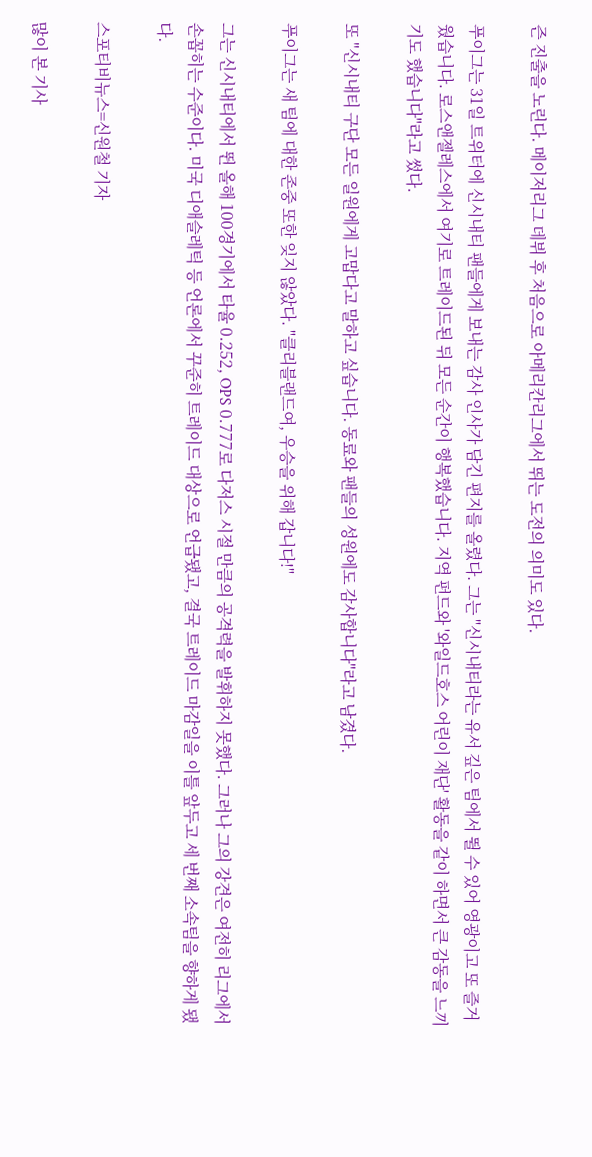즌 진출을 노린다. 메이저리그 데뷔 후 처음으로 아메리칸리그에서 뛰는 도전의 의미도 있다.

푸이그는 31일 트위터에 신시내티 팬들에게 보내는 감사 인사가 담긴 편지를 올렸다. 그는 "신시내티라는 유서 깊은 팀에서 뛸 수 있어 영광이고 또 즐거웠습니다. 로스앤젤레스에서 여기로 트레이드된 뒤 모든 순간이 행복했습니다. 지역 펀드와 '와일드호스 어린이 재단' 활동을 같이 하면서 큰 감동을 느끼기도 했습니다"라고 썼다.

또 "신시내티 구단 모든 일원에게 고맙다고 말하고 싶습니다. 동료와 팬들의 성원에도 감사합니다"라고 남겼다.

푸이그는 새 팀에 대한 존중 또한 잊지 않았다. "클리블랜드여, 우승을 위해 갑니다!"

그는 신시내티에서 뛴 올해 100경기에서 타율 0.252, OPS 0.777로 다저스 시절 만큼의 공격력을 발휘하지 못했다. 그러나 그의 강견은 여전히 리그에서 손꼽히는 수준이다. 미국 디애슬레틱 등 언론에서 꾸준히 트레이드 대상으로 언급됐고, 결국 트레이드 마감일을 이틀 앞두고 세 번째 소속팀을 향하게 됐다.

스포티비뉴스=신원철 기자

많이 본 기사